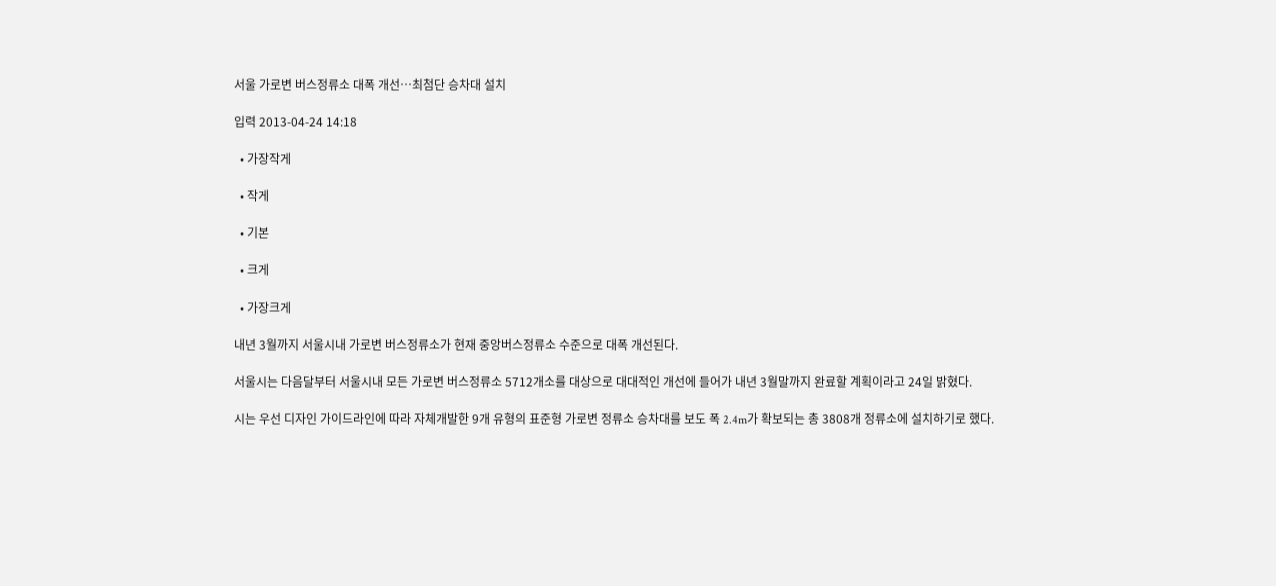서울 가로변 버스정류소 대폭 개선…최첨단 승차대 설치

입력 2013-04-24 14:18

  • 가장작게

  • 작게

  • 기본

  • 크게

  • 가장크게

내년 3월까지 서울시내 가로변 버스정류소가 현재 중앙버스정류소 수준으로 대폭 개선된다.

서울시는 다음달부터 서울시내 모든 가로변 버스정류소 5712개소를 대상으로 대대적인 개선에 들어가 내년 3월말까지 완료할 계획이라고 24일 밝혔다.

시는 우선 디자인 가이드라인에 따라 자체개발한 9개 유형의 표준형 가로변 정류소 승차대를 보도 폭 2.4m가 확보되는 총 3808개 정류소에 설치하기로 했다.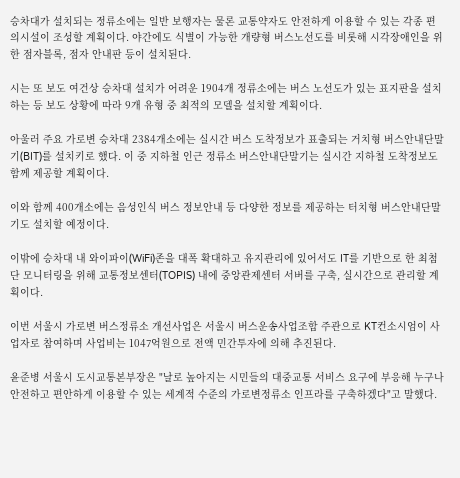승차대가 설치되는 정류소에는 일반 보행자는 물론 교통약자도 안전하게 이용할 수 있는 각종 편의시설이 조성할 계획이다. 야간에도 식별이 가능한 개량형 버스노선도를 비롯해 시각장애인을 위한 점자블록, 점자 안내판 등이 설치된다.

시는 또 보도 여건상 승차대 설치가 어려운 1904개 정류소에는 버스 노선도가 있는 표지판을 설치하는 등 보도 상황에 따라 9개 유형 중 최적의 모델을 설치할 계획이다.

아울러 주요 가로변 승차대 2384개소에는 실시간 버스 도착정보가 표출되는 거치형 버스안내단말기(BIT)를 설치키로 했다. 이 중 지하철 인근 정류소 버스안내단말기는 실시간 지하철 도착정보도 함께 제공할 계획이다.

이와 함께 400개소에는 음성인식 버스 정보안내 등 다양한 정보를 제공하는 터치형 버스안내단말기도 설치할 예정이다.

이밖에 승차대 내 와이파이(WiFi)존을 대폭 확대하고 유지관리에 있어서도 IT를 기반으로 한 최첨단 모니터링을 위해 교통정보센터(TOPIS) 내에 중앙관제센터 서버를 구축, 실시간으로 관리할 계획이다.

이번 서울시 가로변 버스정류소 개선사업은 서울시 버스운송사업조합 주관으로 KT컨소시엄이 사업자로 참여하며 사업비는 1047억원으로 전액 민간투자에 의해 추진된다.

윤준병 서울시 도시교통본부장은 "날로 높아지는 시민들의 대중교통 서비스 요구에 부응해 누구나 안전하고 편안하게 이용할 수 있는 세계적 수준의 가로변정류소 인프라를 구축하겠다"고 말했다.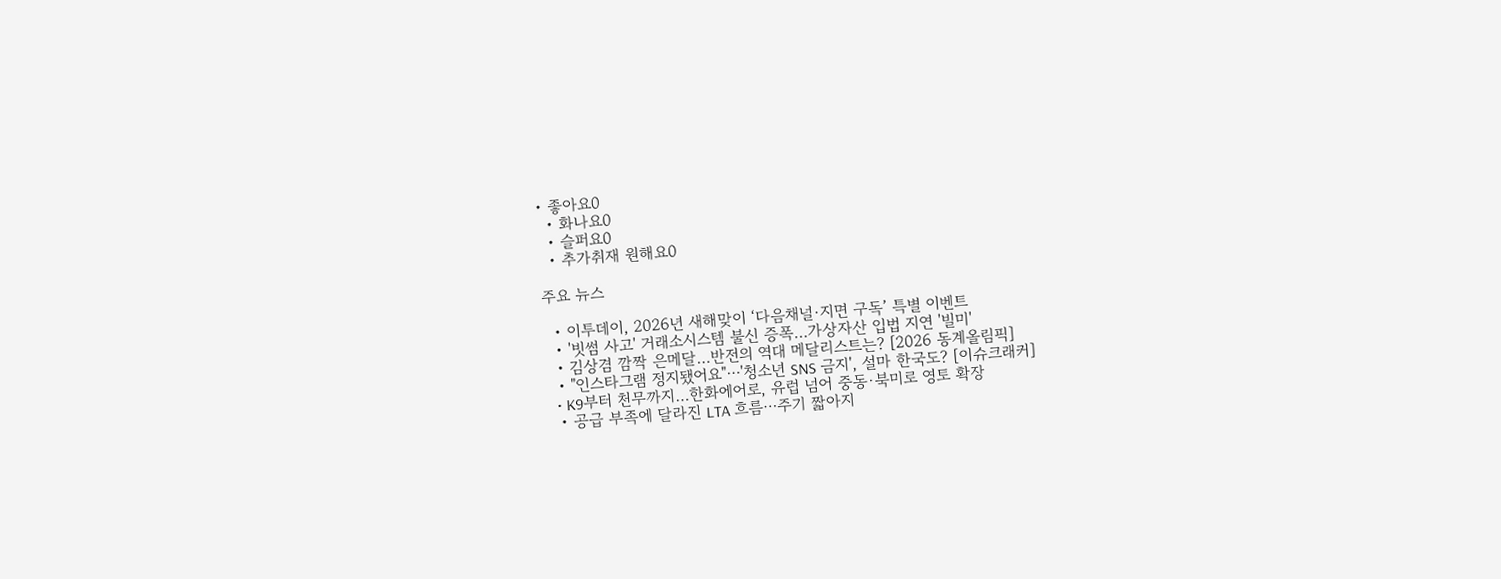• 좋아요0
  • 화나요0
  • 슬퍼요0
  • 추가취재 원해요0

주요 뉴스

  • 이투데이, 2026년 새해맞이 ‘다음채널·지면 구독’ 특별 이벤트
  • '빗썸 사고' 거래소시스템 불신 증폭…가상자산 입법 지연 '빌미'
  • 김상겸 깜짝 은메달…반전의 역대 메달리스트는? [2026 동계올림픽]
  • "인스타그램 정지됐어요"⋯'청소년 SNS 금지', 설마 한국도? [이슈크래커]
  • K9부터 천무까지…한화에어로, 유럽 넘어 중동·북미로 영토 확장
  • 공급 부족에 달라진 LTA 흐름⋯주기 짧아지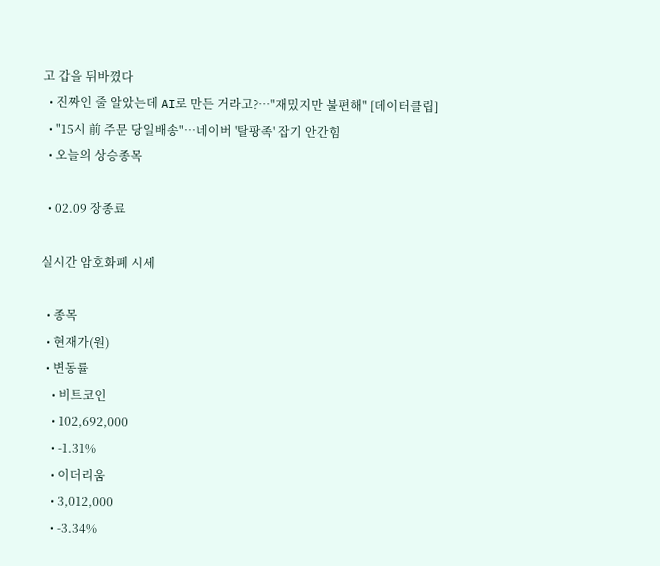고 갑을 뒤바꼈다
  • 진짜인 줄 알았는데 AI로 만든 거라고?…"재밌지만 불편해" [데이터클립]
  • "15시 前 주문 당일배송"…네이버 '탈팡족' 잡기 안간힘
  • 오늘의 상승종목

  • 02.09 장종료

실시간 암호화폐 시세

  • 종목
  • 현재가(원)
  • 변동률
    • 비트코인
    • 102,692,000
    • -1.31%
    • 이더리움
    • 3,012,000
    • -3.34%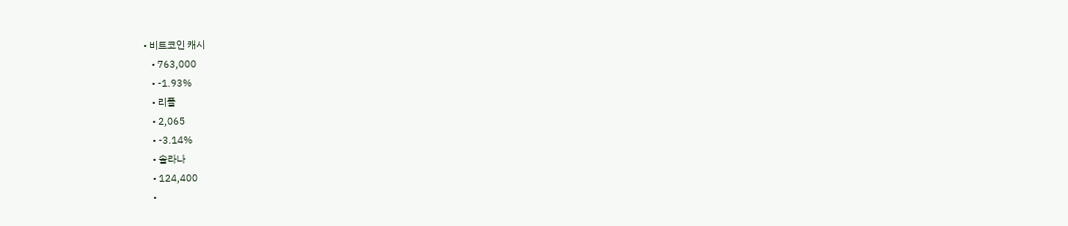• 비트코인 캐시
    • 763,000
    • -1.93%
    • 리플
    • 2,065
    • -3.14%
    • 솔라나
    • 124,400
    •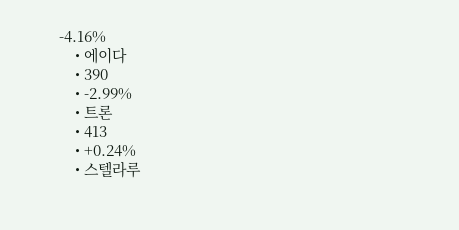-4.16%
    • 에이다
    • 390
    • -2.99%
    • 트론
    • 413
    • +0.24%
    • 스텔라루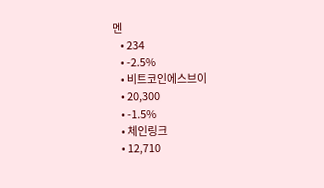멘
    • 234
    • -2.5%
    • 비트코인에스브이
    • 20,300
    • -1.5%
    • 체인링크
    • 12,710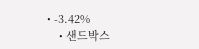• -3.42%
    • 샌드박스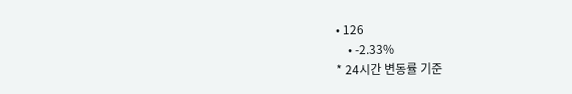• 126
    • -2.33%
* 24시간 변동률 기준